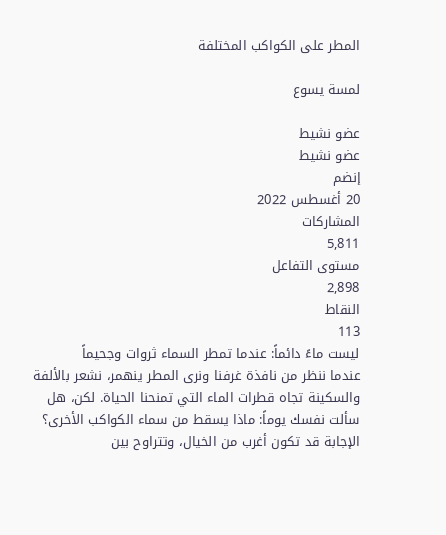المطر على الكواكب المختلفة

لمسة يسوع

عضو نشيط
عضو نشيط
إنضم
20 أغسطس 2022
المشاركات
5,811
مستوى التفاعل
2,898
النقاط
113
ليست ماءً دائماً: عندما تمطر السماء ثروات وجحيماً
عندما ننظر من نافذة غرفنا ونرى المطر ينهمر، نشعر بالألفة والسكينة تجاه قطرات الماء التي تمنحنا الحياة. لكن، هل سألت نفسك يوماً: ماذا يسقط من سماء الكواكب الأخرى؟ الإجابة قد تكون أغرب من الخيال، وتتراوح بين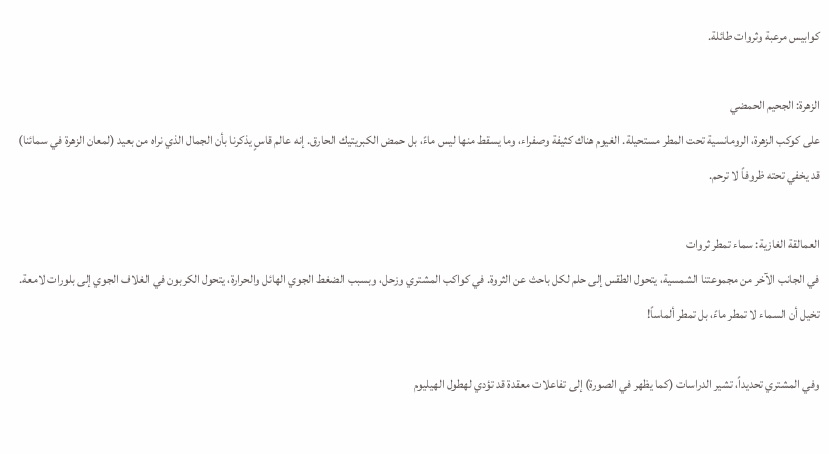كوابيس مرعبة وثروات طائلة.

الزهرة: الجحيم الحمضي
على كوكب الزهرة، الرومانسية تحت المطر مستحيلة. الغيوم هناك كثيفة وصفراء، وما يسقط منها ليس ماءً، بل حمض الكبريتيك الحارق. إنه عالم قاسٍ يذكرنا بأن الجمال الذي نراه من بعيد (لمعان الزهرة في سمائنا) قد يخفي تحته ظروفاً لا ترحم.

العمالقة الغازية: سماء تمطر ثروات
في الجانب الآخر من مجموعتنا الشمسية، يتحول الطقس إلى حلم لكل باحث عن الثروة. في كواكب المشتري وزحل، وبسبب الضغط الجوي الهائل والحرارة، يتحول الكربون في الغلاف الجوي إلى بلورات لامعة. تخيل أن السماء لا تمطر ماءً، بل تمطر ألماساً!

وفي المشتري تحديداً، تشير الدراسات (كما يظهر في الصورة) إلى تفاعلات معقدة قد تؤدي لهطول الهيليوم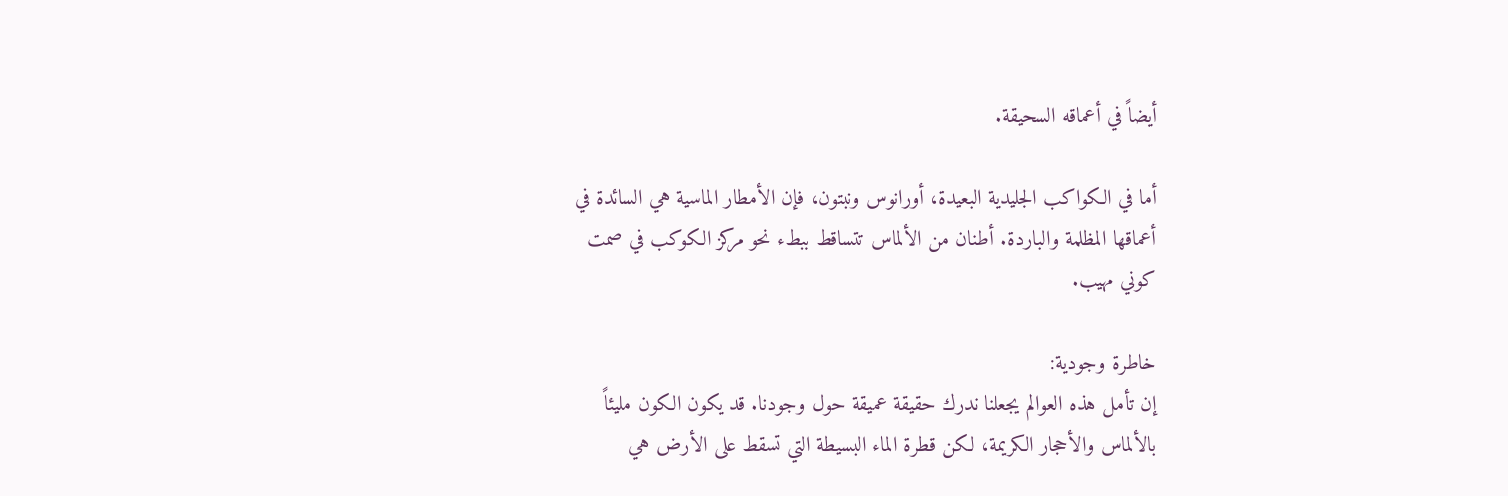أيضاً في أعماقه السحيقة.

أما في الكواكب الجليدية البعيدة، أورانوس ونبتون، فإن الأمطار الماسية هي السائدة في أعماقها المظلمة والباردة. أطنان من الألماس تتساقط ببطء نحو مركز الكوكب في صمت كوني مهيب.

خاطرة وجودية:
إن تأمل هذه العوالم يجعلنا ندرك حقيقة عميقة حول وجودنا. قد يكون الكون مليئاً بالألماس والأحجار الكريمة، لكن قطرة الماء البسيطة التي تسقط على الأرض هي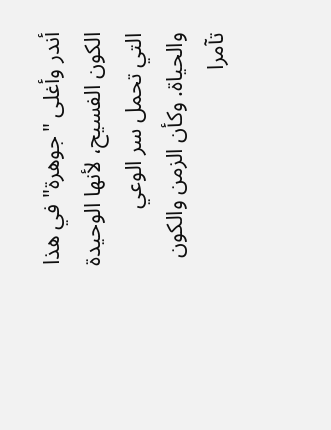أندر وأغلى "جوهرة" في هذا الكون الفسيح، لأنها الوحيدة التي تحمل سر الوعي والحياة. وكأن الزمن والكون تآمرا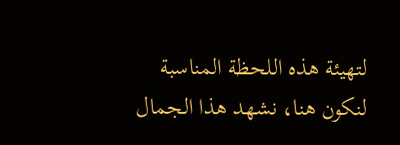لتهيئة هذه اللحظة المناسبة لنكون هنا، نشهد هذا الجمال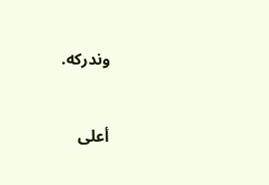وندركه.


أعلى